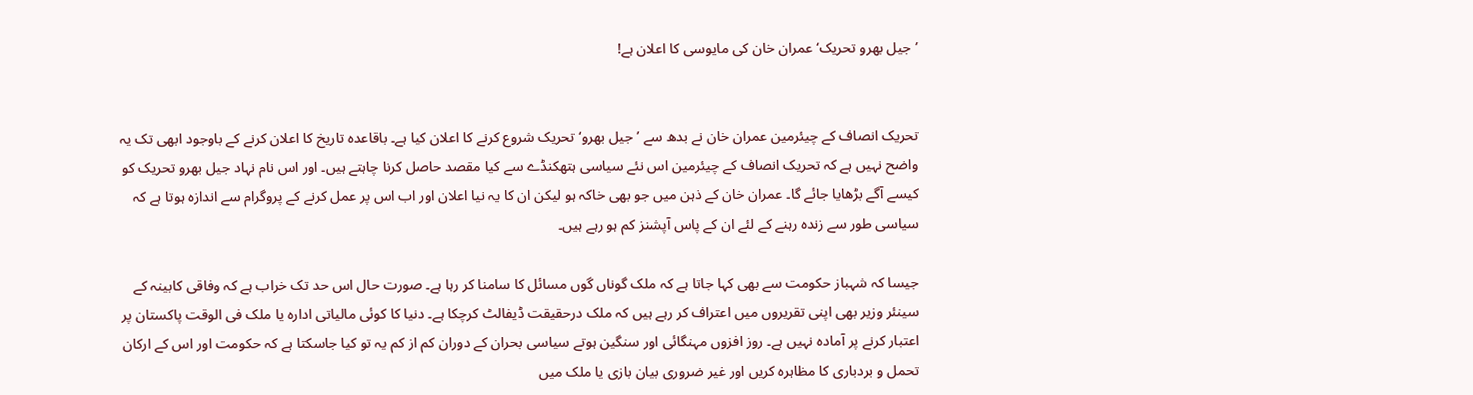’جیل بھرو تحریک‘ عمران خان کی مایوسی کا اعلان ہے!


تحریک انصاف کے چیئرمین عمران خان نے بدھ سے ’جیل بھرو‘ تحریک شروع کرنے کا اعلان کیا ہے۔ باقاعدہ تاریخ کا اعلان کرنے کے باوجود ابھی تک یہ واضح نہیں ہے کہ تحریک انصاف کے چیئرمین اس نئے سیاسی ہتھکنڈے سے کیا مقصد حاصل کرنا چاہتے ہیں۔ اور اس نام نہاد جیل بھرو تحریک کو کیسے آگے بڑھایا جائے گا۔ عمران خان کے ذہن میں جو بھی خاکہ ہو لیکن ان کا یہ نیا اعلان اور اب اس پر عمل کرنے کے پروگرام سے اندازہ ہوتا ہے کہ سیاسی طور سے زندہ رہنے کے لئے ان کے پاس آپشنز کم ہو رہے ہیں۔

جیسا کہ شہباز حکومت سے بھی کہا جاتا ہے کہ ملک گوناں گوں مسائل کا سامنا کر رہا ہے۔ صورت حال اس حد تک خراب ہے کہ وفاقی کابینہ کے سینئر وزیر بھی اپنی تقریروں میں اعتراف کر رہے ہیں کہ ملک درحقیقت ڈیفالٹ کرچکا ہے۔ دنیا کا کوئی مالیاتی ادارہ یا ملک فی الوقت پاکستان پر اعتبار کرنے پر آمادہ نہیں ہے۔ روز افزوں مہنگائی اور سنگین ہوتے سیاسی بحران کے دوران کم از کم یہ تو کیا جاسکتا ہے کہ حکومت اور اس کے ارکان تحمل و بردباری کا مظاہرہ کریں اور غیر ضروری بیان بازی یا ملک میں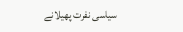سیاسی نفرت پھیلانے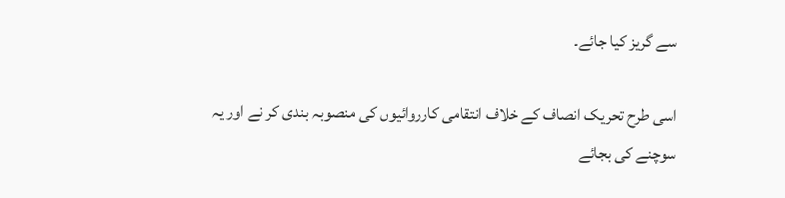سے گریز کیا جائے۔

اسی طرح تحریک انصاف کے خلاف انتقامی کارروائیوں کی منصوبہ بندی کر نے اور یہ سوچنے کی بجائے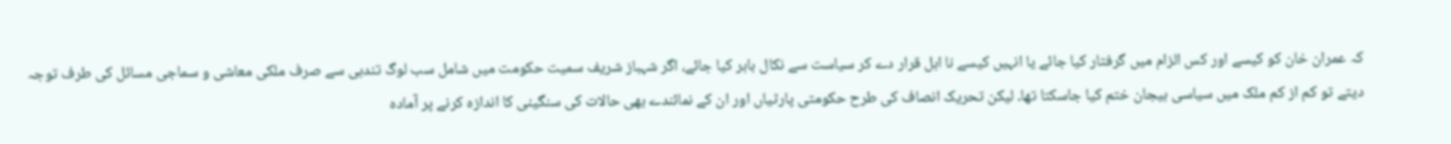کہ عمران خان کو کیسے اور کس الزام میں گرفتار کیا جائے یا انہیں کیسے نا اہل قرار دے کر سیاست سے نکال باہر کیا جائے، اگر شہباز شریف سمیت حکومت میں شامل سب لوگ تندہی سے صرف ملکی معاشی و سماجی مسائل کی طرف توجہ دیتے تو کم از کم ملک میں سیاسی ہیجان ختم کیا جاسکتا تھا۔ لیکن تحریک انصاف کی طرح حکومتی پارٹیاں اور ان کے نمائندے بھی حالات کی سنگینی کا اندازہ کرنے پر آمادہ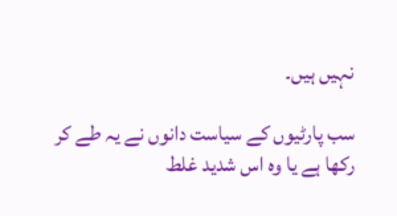نہیں ہیں۔

سب پارٹیوں کے سیاست دانوں نے یہ طے کر رکھا ہے یا وہ اس شدید غلط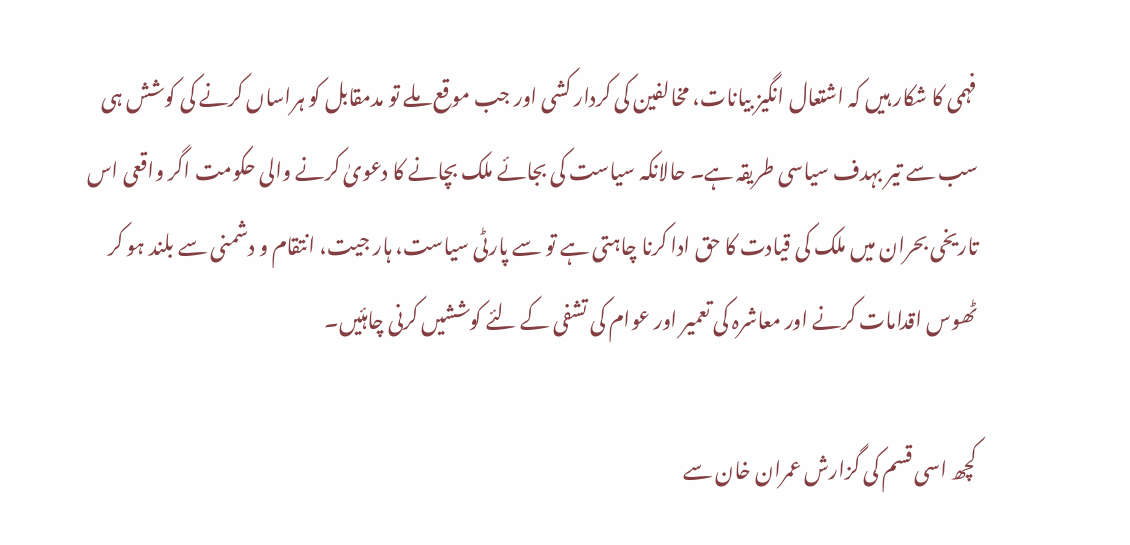فہمی کا شکار ہیں کہ اشتعال انگیز بیانات، مخالفین کی کردار کشی اور جب موقع ملے تو مدمقابل کو ہراساں کرنے کی کوشش ہی سب سے تیر بہدف سیاسی طریقہ ہے۔ حالانکہ سیاست کی بجائے ملک بچانے کا دعویٰ کرنے والی حکومت اگر واقعی اس تاریخی بحران میں ملک کی قیادت کا حق ادا کرنا چاہتی ہے تو سے پارٹی سیاست، ہار جیت، انتقام و دشمنی سے بلند ہو کر ٹھوس اقدامات کرنے اور معاشرہ کی تعمیر اور عوام کی تشفی کے لئے کوششیں کرنی چاہئیں۔

کچھ اسی قسم کی گزارش عمران خان سے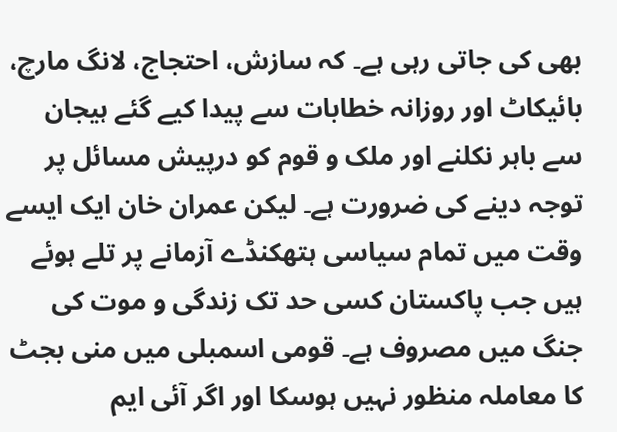بھی کی جاتی رہی ہے۔ کہ سازش، احتجاج، لانگ مارچ، بائیکاٹ اور روزانہ خطابات سے پیدا کیے گئے ہیجان سے باہر نکلنے اور ملک و قوم کو درپیش مسائل پر توجہ دینے کی ضرورت ہے۔ لیکن عمران خان ایک ایسے وقت میں تمام سیاسی ہتھکنڈے آزمانے پر تلے ہوئے ہیں جب پاکستان کسی حد تک زندگی و موت کی جنگ میں مصروف ہے۔ قومی اسمبلی میں منی بجٹ کا معاملہ منظور نہیں ہوسکا اور اگر آئی ایم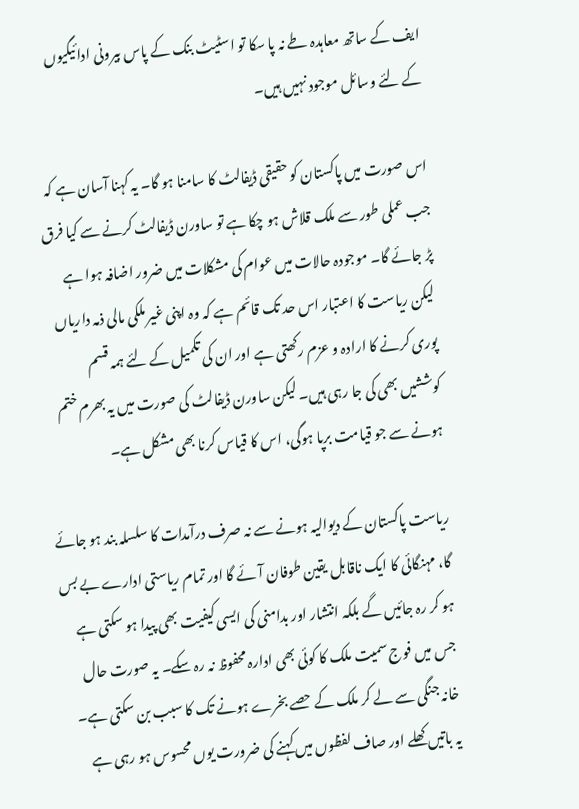ایف کے ساتھ معاہدہ طے نہ پا سکا تو اسٹیٹ بنک کے پاس بیرونی ادائیگیوں کے لئے وسائل موجود نہیں ہیں۔

اس صورت میں پاکستان کو حقیقی ڈیفالٹ کا سامنا ہو گا۔ یہ کہنا آسان ہے کہ جب عملی طور سے ملک قلاش ہو چکا ہے تو ساورن ڈیفالٹ کرنے سے کیا فرق پڑ جائے گا۔ موجودہ حالات میں عوام کی مشکلات میں ضرور اضافہ ہوا ہے لیکن ریاست کا اعتبار اس حد تک قائم ہے کہ وہ اپنی غیر ملکی مالی ذمہ داریاں پوری کرنے کا ارادہ و عزم رکھتی ہے اور ان کی تکمیل کے لئے ہمہ قسم کوششیں بھی کی جا رہی ہیں۔ لیکن ساورن ڈیفالٹ کی صورت میں یہ بھرم ختم ہونے سے جو قیامت برپا ہوگی، اس کا قیاس کرنا بھی مشکل ہے۔

ریاست پاکستان کے دیوالیہ ہونے سے نہ صرف درآمدات کا سلسلہ بند ہو جائے گا، مہنگائی کا ایک ناقابل یقین طوفان آئے گا اور تمام ریاستی ادارے بے بس ہو کر رہ جائیں گے بلکہ انتشار اور بدامنی کی ایسی کیفیت بھی پیدا ہو سکتی ہے جس میں فوج سمیت ملک کا کوئی بھی ادارہ محفوظ نہ رہ سکے۔ یہ صورت حال خانہ جنگی سے لے کر ملک کے حصے بخرے ہونے تک کا سبب بن سکتی ہے۔ یہ باتیں کھلے اور صاف لفظوں میں کہنے کی ضرورت یوں محسوس ہو رہی ہے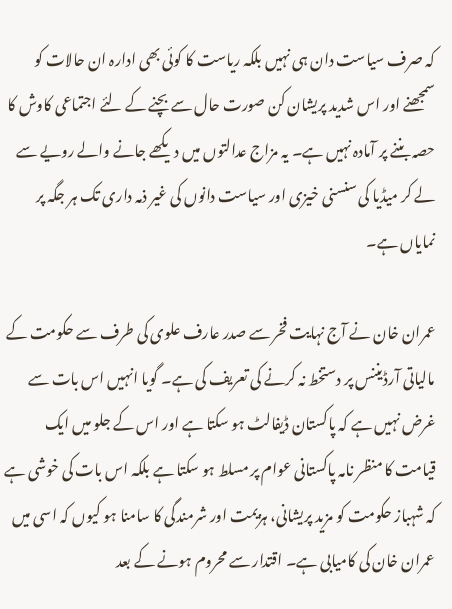کہ صرف سیاست دان ہی نہیں بلکہ ریاست کا کوئی بھی ادارہ ان حالات کو سمجھنے اور اس شدید پریشان کن صورت حال سے بچنے کے لئے اجتماعی کاوش کا حصہ بننے پر آمادہ نہیں ہے۔ یہ مزاج عدالتوں میں دیکھے جانے والے رویے سے لے کر میڈیا کی سنسنی خیزی اور سیاست دانوں کی غیر ذمہ داری تک ہر جگہ پر نمایاں ہے۔

عمران خان نے آج نہایت فخر سے صدر عارف علوی کی طرف سے حکومت کے مالیاتی آرڈیننس پر دستخط نہ کرنے کی تعریف کی ہے۔ گویا انہیں اس بات سے غرض نہیں ہے کہ پاکستان ڈیفالٹ ہو سکتا ہے اور اس کے جلو میں ایک قیامت کا منظر نامہ پاکستانی عوام پر مسلط ہو سکتا ہے بلکہ اس بات کی خوشی ہے کہ شہباز حکومت کو مزید پریشانی، ہزیمت اور شرمندگی کا سامنا ہو کیوں کہ اسی میں عمران خان کی کامیابی ہے۔ اقتدار سے محروم ہونے کے بعد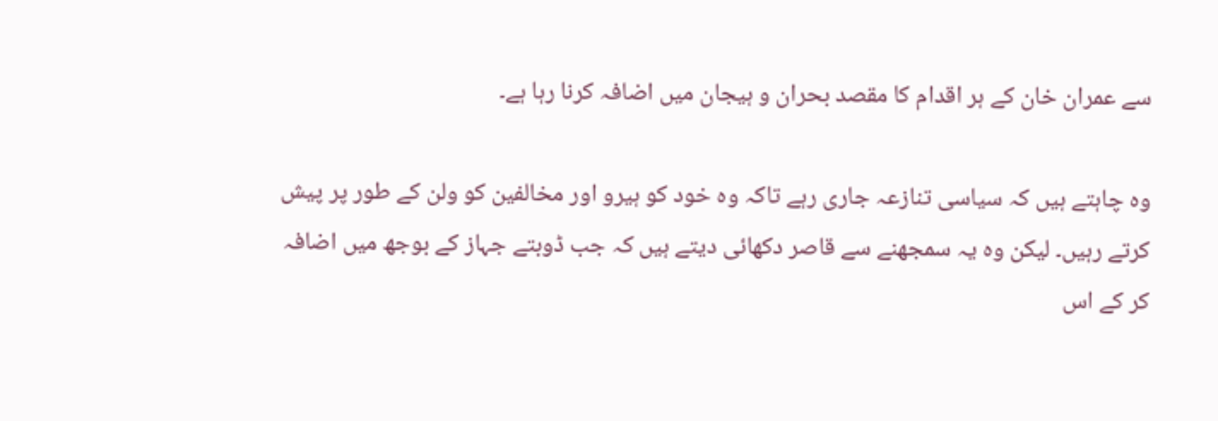سے عمران خان کے ہر اقدام کا مقصد بحران و ہیجان میں اضافہ کرنا رہا ہے۔

وہ چاہتے ہیں کہ سیاسی تنازعہ جاری رہے تاکہ وہ خود کو ہیرو اور مخالفین کو ولن کے طور پر پیش کرتے رہیں۔ لیکن وہ یہ سمجھنے سے قاصر دکھائی دیتے ہیں کہ جب ڈوبتے جہاز کے بوجھ میں اضافہ کر کے اس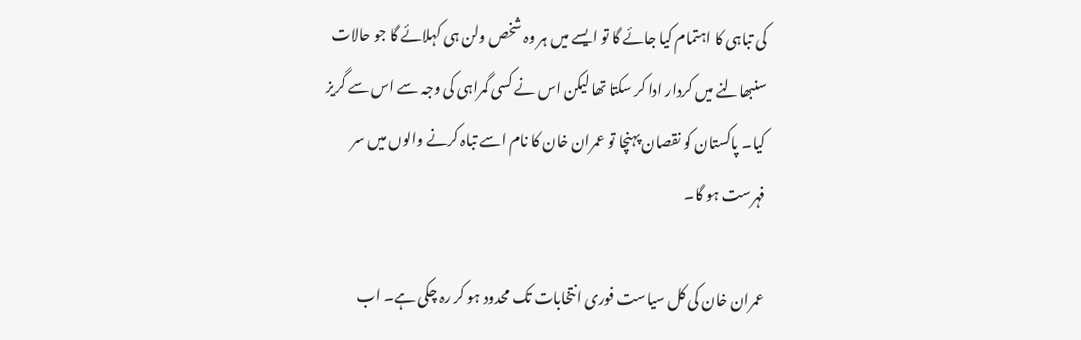کی تباہی کا اہتمام کیا جائے گا تو ایسے میں ہر وہ شخص ولن ہی کہلائے گا جو حالات سنبھالنے میں کردار ادا کر سکتا تھا لیکن اس نے کسی گمراہی کی وجہ سے اس سے گریز کیا۔ پاکستان کو نقصان پہنچا تو عمران خان کا نام اسے تباہ کرنے والوں میں سر فہرست ہو گا۔

عمران خان کی کل سیاست فوری انتخابات تک محدود ہو کر رہ چکی ہے۔ اب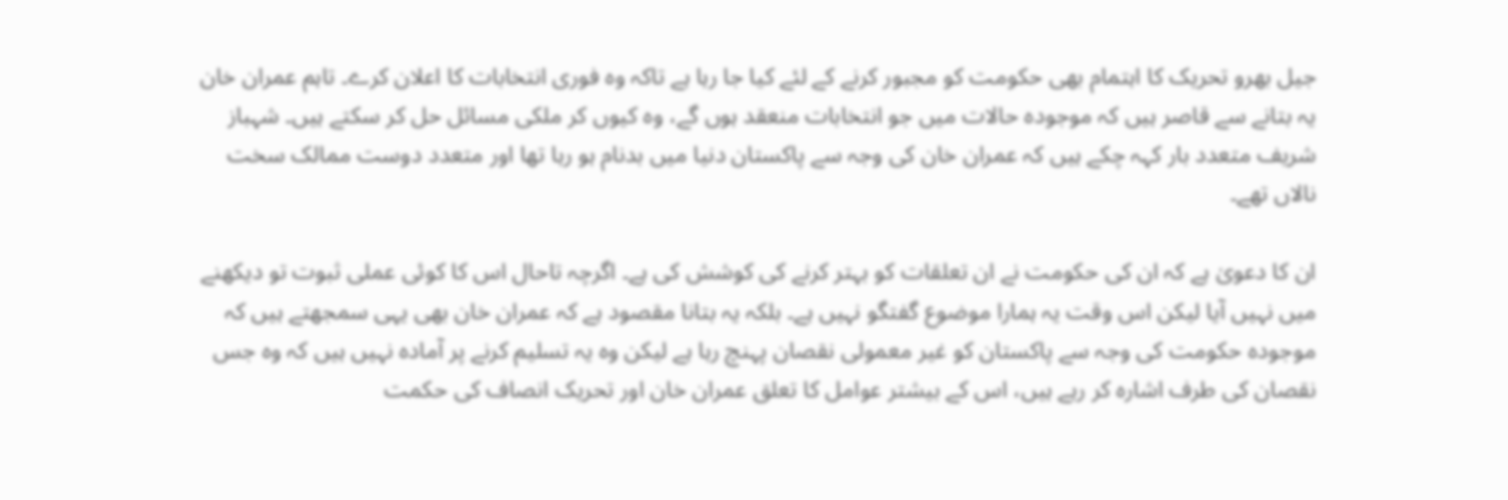جیل بھرو تحریک کا اہتمام بھی حکومت کو مجبور کرنے کے لئے کیا جا رہا ہے تاکہ وہ فوری انتخابات کا اعلان کرے۔ تاہم عمران خان یہ بتانے سے قاصر ہیں کہ موجودہ حالات میں جو انتخابات منعقد ہوں گے، وہ کیوں کر ملکی مسائل حل کر سکتے ہیں۔ شہباز شریف متعدد بار کہہ چکے ہیں کہ عمران خان کی وجہ سے پاکستان دنیا میں بدنام ہو رہا تھا اور متعدد دوست ممالک سخت نالاں تھے۔

ان کا دعویٰ ہے کہ ان کی حکومت نے ان تعلقات کو بہتر کرنے کی کوشش کی ہے۔ اگرچہ تاحال اس کا کوئی عملی ثبوت تو دیکھنے میں نہیں آیا لیکن اس وقت یہ ہمارا موضوع گفتگو نہیں ہے۔ بلکہ یہ بتانا مقصود ہے کہ عمران خان بھی یہی سمجھتے ہیں کہ موجودہ حکومت کی وجہ سے پاکستان کو غیر معمولی نقصان پہنچ رہا ہے لیکن وہ یہ تسلیم کرنے پر آمادہ نہیں ہیں کہ وہ جس نقصان کی طرف اشارہ کر رہے ہیں، اس کے بیشتر عوامل کا تعلق عمران خان اور تحریک انصاف کی حکمت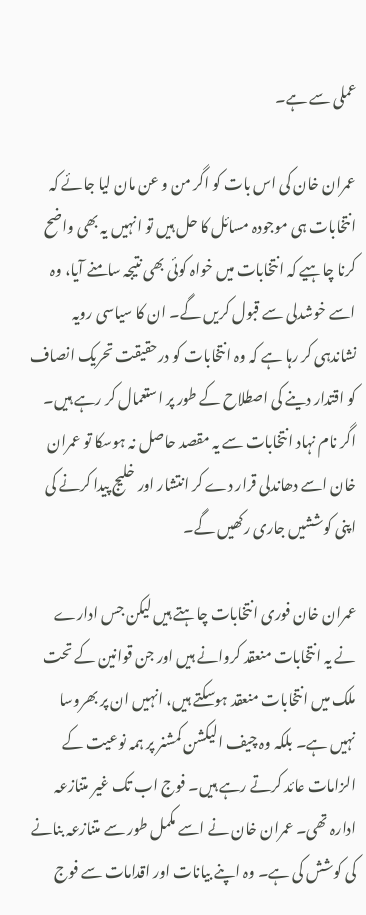عملی سے ہے۔

عمران خان کی اس بات کو اگر من و عن مان لیا جائے کہ انتخابات ہی موجودہ مسائل کا حل ہیں تو انہیں یہ بھی واضح کرنا چاہیے کہ انتخابات میں خواہ کوئی بھی نتیجہ سامنے آیا، وہ اسے خوشدلی سے قبول کریں گے۔ ان کا سیاسی رویہ نشاندہی کر رہا ہے کہ وہ انتخابات کو درحقیقت تحریک انصاف کو اقتدار دینے کی اصطلاح کے طور پر استعمال کر رہے ہیں۔ اگر نام نہاد انتخابات سے یہ مقصد حاصل نہ ہوسکا تو عمران خان اسے دھاندلی قرار دے کر انتشار اور خلیج پیدا کرنے کی اپنی کوششیں جاری رکھیں گے۔

عمران خان فوری انتخابات چاہتے ہیں لیکن جس ادارے نے یہ انتخابات منعقد کروانے ہیں اور جن قوانین کے تحت ملک میں انتخابات منعقد ہوسکتے ہیں، انہیں ان پر بھروسا نہیں ہے۔ بلکہ وہ چیف الیکشن کمشنر پر ہمہ نوعیت کے الزامات عائد کرتے رہے ہیں۔ فوج اب تک غیر متنازعہ ادارہ تھی۔ عمران خان نے اسے مکمل طور سے متنازعہ بنانے کی کوشش کی ہے۔ وہ اپنے بیانات اور اقدامات سے فوج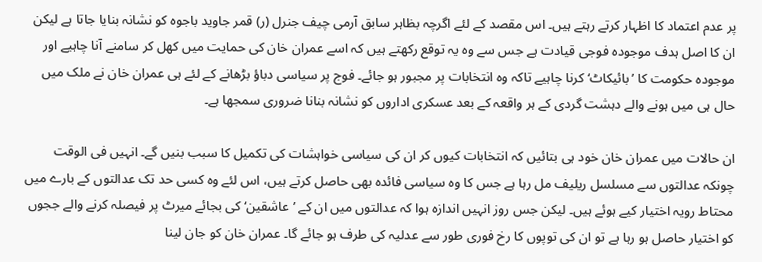پر عدم اعتماد کا اظہار کرتے رہتے ہیں۔ اس مقصد کے لئے اگرچہ بظاہر سابق آرمی چیف جنرل (ر) قمر جاوید باجوہ کو نشانہ بنایا جاتا ہے لیکن ان کا اصل ہدف موجودہ فوجی قیادت ہے جس سے وہ یہ توقع رکھتے ہیں کہ اسے عمران خان کی حمایت میں کھل کر سامنے آنا چاہیے اور موجودہ حکومت کا ’بائیکاٹ‘ کرنا چاہیے تاکہ وہ انتخابات پر مجبور ہو جائے۔ فوج پر سیاسی دباؤ بڑھانے کے لئے ہی عمران خان نے ملک میں حال ہی میں ہونے والے دہشت گردی کے ہر واقعہ کے بعد عسکری اداروں کو نشانہ بنانا ضروری سمجھا ہے۔

ان حالات میں عمران خان خود ہی بتائیں کہ انتخابات کیوں کر ان کی سیاسی خواہشات کی تکمیل کا سبب بنیں گے۔ انہیں فی الوقت چونکہ عدالتوں سے مسلسل ریلیف مل رہا ہے جس کا وہ سیاسی فائدہ بھی حاصل کرتے ہیں، اس لئے وہ کسی حد تک عدالتوں کے بارے میں محتاط رویہ اختیار کیے ہوئے ہیں۔ لیکن جس روز انہیں اندازہ ہوا کہ عدالتوں میں ان کے ’عاشقین‘ کی بجائے میرٹ پر فیصلہ کرنے والے ججوں کو اختیار حاصل ہو رہا ہے تو ان کی توپوں کا رخ فوری طور سے عدلیہ کی طرف ہو جائے گا۔ عمران خان کو جان لینا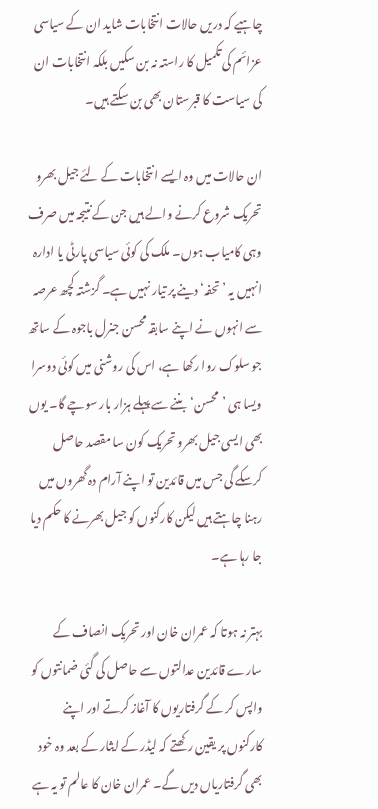چاہیے کہ دریں حالات انتخابات شاید ان کے سیاسی عزائم کی تکمیل کا راستہ نہ بن سکیں بلکہ انتخابات ان کی سیاست کا قبرستان بھی بن سکتے ہیں۔

ان حالات میں وہ ایسے انتخابات کے لئے جیل بھرو تحریک شروع کرنے والے ہیں جن کے نتیجہ میں صرف وہی کامیاب ہوں۔ ملک کی کوئی سیاسی پارٹی یا ادارہ انہیں یہ ’تحفہ‘ دینے پر تیار نہیں ہے۔ گزشتہ کچھ عرصہ سے انہوں نے اپنے سابقہ محسن جنرل باجوہ کے ساتھ جو سلوک روا رکھا ہے، اس کی روشنی میں کوئی دوسرا ویسا ہی ’محسن‘ بننے سے پہلے ہزار بار سوچے گا۔ یوں بھی ایسی جیل بھرو تحریک کون سا مقصد حاصل کرسکے گی جس میں قائدین تو اپنے آرام دہ گھروں میں رہنا چاہتے ہیں لیکن کارکنوں کو جیل بھرنے کا حکم دیا جا رہا ہے۔

بہتر نہ ہوتا کہ عمران خان اور تحریک انصاف کے سارے قائدین عدالتوں سے حاصل کی گئی ضمانتوں کو واپس کر کے گرفتاریوں کا آغاز کرتے اور اپنے کارکنوں پر یقین رکھتے کہ لیڈر کے ایثار کے بعد وہ خود بھی گرفتاریاں دیں گے۔ عمران خان کا عالم تو یہ ہے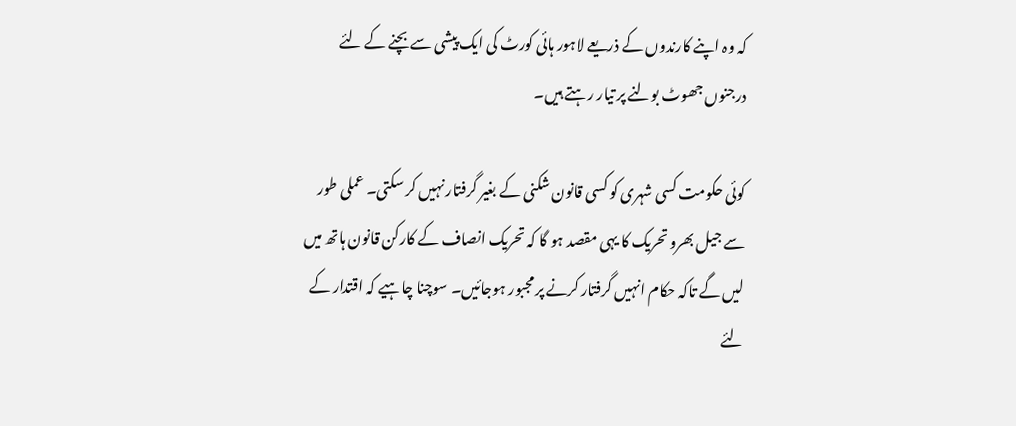کہ وہ اپنے کارندوں کے ذریعے لاہور ہائی کورٹ کی ایک پیشی سے بچنے کے لئے درجنوں جھوٹ بولنے پر تیار رہتے ہیں۔

کوئی حکومت کسی شہری کو کسی قانون شکنی کے بغیر گرفتار نہیں کر سکتی۔ عملی طور سے جیل بھرو تحریک کا یہی مقصد ہو گا کہ تحریک انصاف کے کارکن قانون ہاتھ میں لیں گے تاکہ حکام انہیں گرفتار کرنے پر مجبور ہوجائیں۔ سوچنا چاہیے کہ اقتدار کے لئے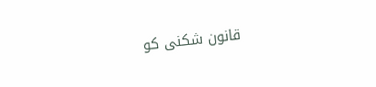قانون شکنی کو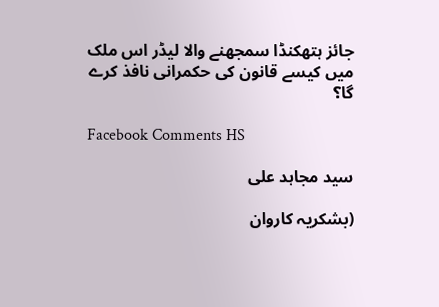جائز ہتھکنڈا سمجھنے والا لیڈر اس ملک میں کیسے قانون کی حکمرانی نافذ کرے گا؟

Facebook Comments HS

سید مجاہد علی

(بشکریہ کاروان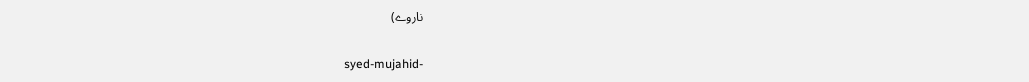ناروے)

syed-mujahid-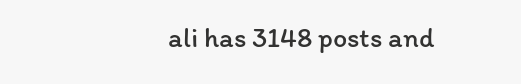ali has 3148 posts and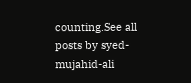counting.See all posts by syed-mujahid-ali